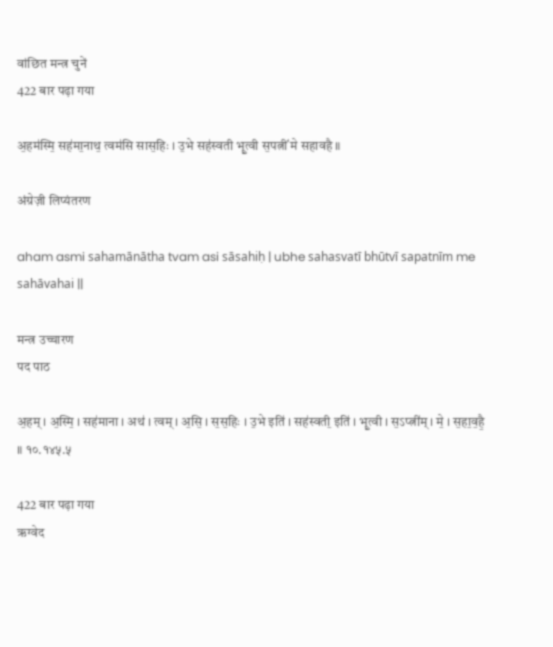वांछित मन्त्र चुनें
422 बार पढ़ा गया

अ॒हम॑स्मि॒ सह॑मा॒नाथ॒ त्वम॑सि सास॒हिः । उ॒भे सह॑स्वती भू॒त्वी स॒पत्नीं॑ मे सहावहै ॥

अंग्रेज़ी लिप्यंतरण

aham asmi sahamānātha tvam asi sāsahiḥ | ubhe sahasvatī bhūtvī sapatnīm me sahāvahai ||

मन्त्र उच्चारण
पद पाठ

अ॒हम् । अ॒स्मि॒ । सह॑माना । अथ॑ । त्वम् । अ॒सि॒ । स॒स॒हिः । उ॒भे इति॑ । सह॑स्वती॒ इति॑ । भू॒त्वी । स॒ऽप्त्नी॑म् । मे॒ । स॒हा॒व॒है॒ ॥ १०.१४५.५

422 बार पढ़ा गया
ऋग्वेद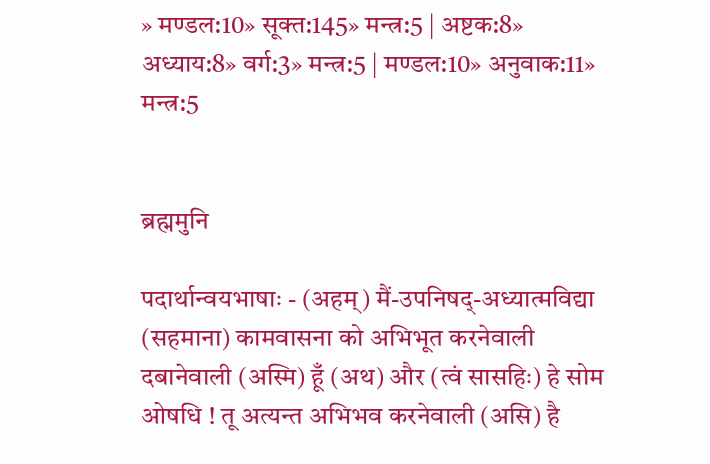» मण्डल:10» सूक्त:145» मन्त्र:5 | अष्टक:8» अध्याय:8» वर्ग:3» मन्त्र:5 | मण्डल:10» अनुवाक:11» मन्त्र:5


ब्रह्ममुनि

पदार्थान्वयभाषाः - (अहम्) मैं-उपनिषद्-अध्यात्मविद्या (सहमाना) कामवासना को अभिभूत करनेवाली दबानेवाली (अस्मि) हूँ (अथ) और (त्वं सासहिः) हे सोम ओषधि ! तू अत्यन्त अभिभव करनेवाली (असि) है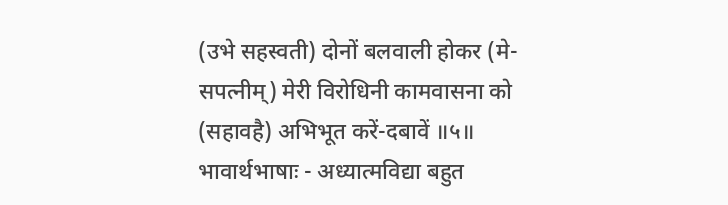(उभे सहस्वती) दोनों बलवाली होकर (मे-सपत्नीम्) मेरी विरोधिनी कामवासना को (सहावहै) अभिभूत करें-दबावें ॥५॥
भावार्थभाषाः - अध्यात्मविद्या बहुत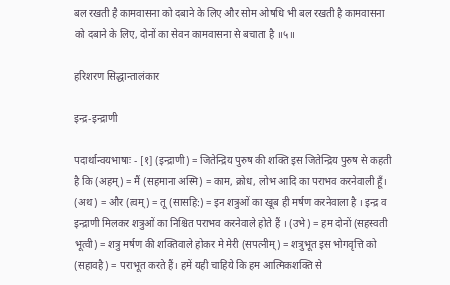बल रखती है कामवासना को दबाने के लिए और सोम ओषधि भी बल रखती है कामवासना को दबाने के लिए, दोनों का सेवन कामवासना से बचाता है ॥५॥

हरिशरण सिद्धान्तालंकार

इन्द्र-इन्द्राणी

पदार्थान्वयभाषाः - [१] (इन्द्राणी) = जितेन्द्रिय पुरुष की शक्ति इस जितेन्द्रिय पुरुष से कहती है कि (अहम्) = मैं (सहमाना अस्मि) = काम, क्रोध, लोभ आदि का पराभव करनेवाली हूँ। (अथ) = और (त्वम्) = तू (सासहि:) = इन शत्रुओं का खूब ही मर्षण करनेवाला है । इन्द्र व इन्द्राणी मिलकर शत्रुओं का निश्चित पराभव करनेवाले होते हैं । (उभे) = हम दोनों (सहस्वती भूत्वी) = शत्रु मर्षण की शक्तिवाले होकर मे मेरी (सपत्नीम्) = शत्रुभूत इस भोगवृत्ति को (सहावहै) = पराभूत करते हैं। हमें यही चाहिये कि हम आत्मिकशक्ति से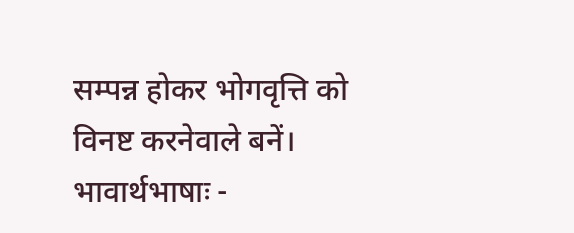सम्पन्न होकर भोगवृत्ति को विनष्ट करनेवाले बनें।
भावार्थभाषाः -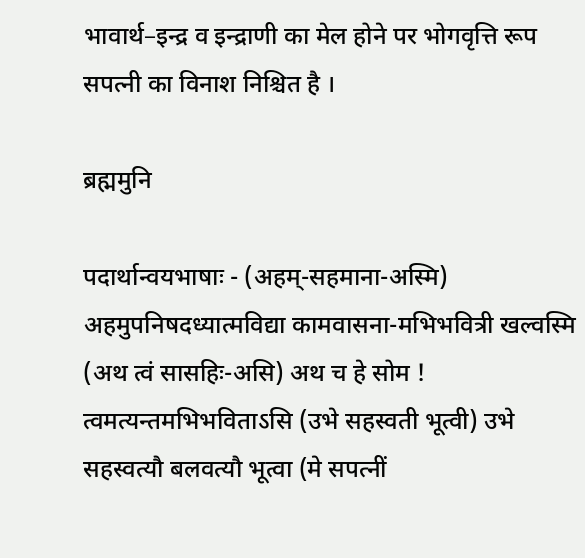भावार्थ–इन्द्र व इन्द्राणी का मेल होने पर भोगवृत्ति रूप सपत्नी का विनाश निश्चित है ।

ब्रह्ममुनि

पदार्थान्वयभाषाः - (अहम्-सहमाना-अस्मि) अहमुपनिषदध्यात्मविद्या कामवासना-मभिभवित्री खल्वस्मि (अथ त्वं सासहिः-असि) अथ च हे सोम ! त्वमत्यन्तमभिभविताऽसि (उभे सहस्वती भूत्वी) उभे सहस्वत्यौ बलवत्यौ भूत्वा (मे सपत्नीं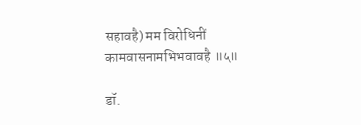सहावहै) मम विरोधिनीं कामवासनामभिभवावहै ॥५॥

डॉ.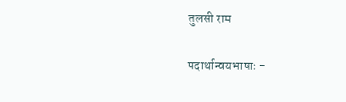तुलसी राम

पदार्थान्वयभाषाः -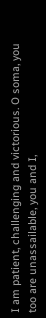I am patient, challenging and victorious. O soma, you too are unassailable, you and I,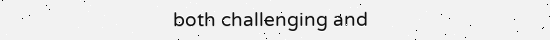both challenging and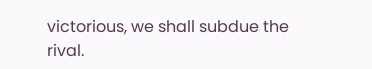victorious, we shall subdue the rival.